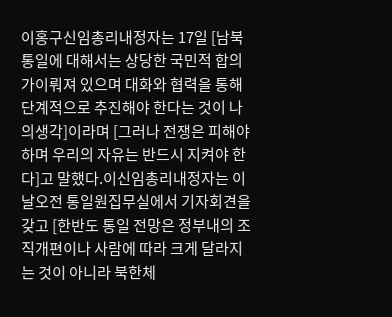이홍구신임총리내정자는 17일 [남북통일에 대해서는 상당한 국민적 합의가이뤄져 있으며 대화와 협력을 통해 단계적으로 추진해야 한다는 것이 나의생각]이라며 [그러나 전쟁은 피해야 하며 우리의 자유는 반드시 지켜야 한다]고 말했다.이신임총리내정자는 이날오전 통일원집무실에서 기자회견을 갖고 [한반도 통일 전망은 정부내의 조직개편이나 사람에 따라 크게 달라지는 것이 아니라 북한체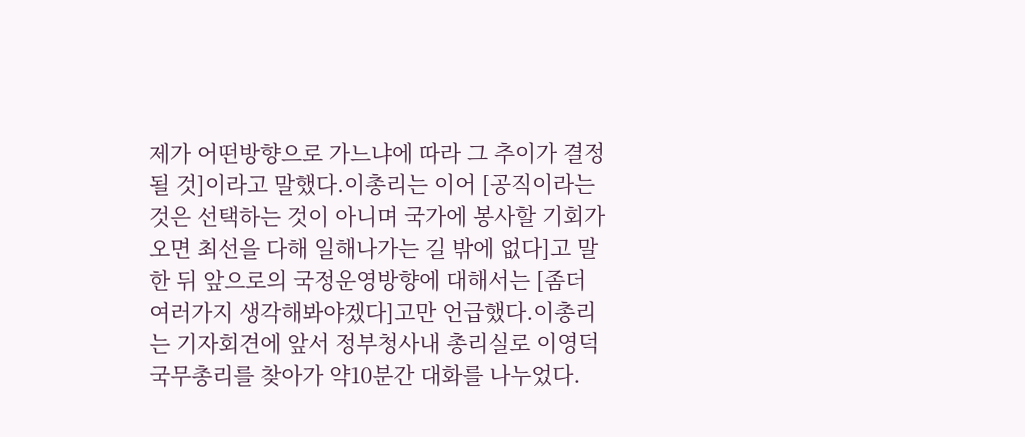제가 어떤방향으로 가느냐에 따라 그 추이가 결정될 것]이라고 말했다.이총리는 이어 [공직이라는 것은 선택하는 것이 아니며 국가에 봉사할 기회가 오면 최선을 다해 일해나가는 길 밖에 없다]고 말한 뒤 앞으로의 국정운영방향에 대해서는 [좀더 여러가지 생각해봐야겠다]고만 언급했다.이총리는 기자회견에 앞서 정부청사내 총리실로 이영덕국무총리를 찾아가 약10분간 대화를 나누었다.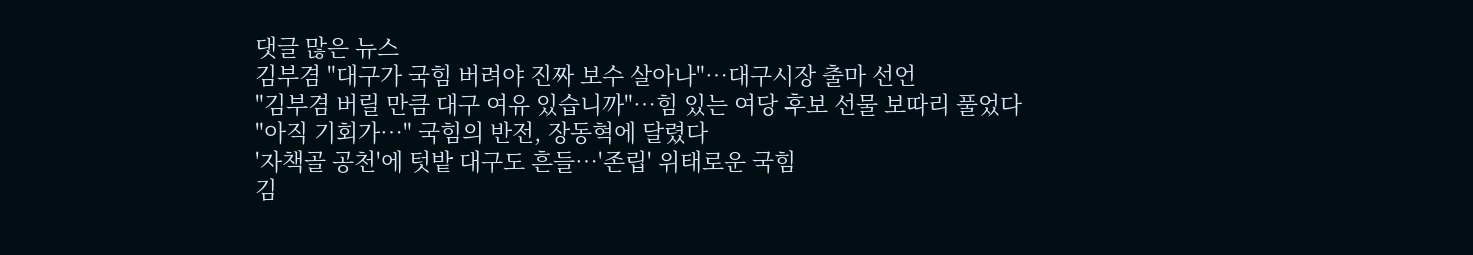댓글 많은 뉴스
김부겸 "대구가 국힘 버려야 진짜 보수 살아나"…대구시장 출마 선언
"김부겸 버릴 만큼 대구 여유 있습니까"…힘 있는 여당 후보 선물 보따리 풀었다
"아직 기회가…" 국힘의 반전, 장동혁에 달렸다
'자책골 공천'에 텃밭 대구도 흔들…'존립' 위태로운 국힘
김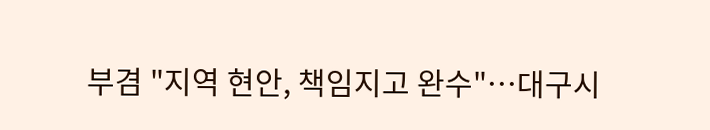부겸 "지역 현안, 책임지고 완수"…대구시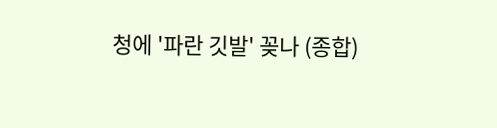청에 '파란 깃발' 꽂나 (종합)